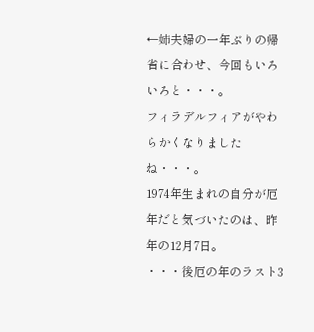←姉夫婦の一年ぶりの帰省に合わせ、今回もいろいろと・・・。
フィラデルフィアがやわらかくなりましたね・・・。
1974年生まれの自分が厄年だと気づいたのは、昨年の12月7日。
・・・後厄の年のラスト3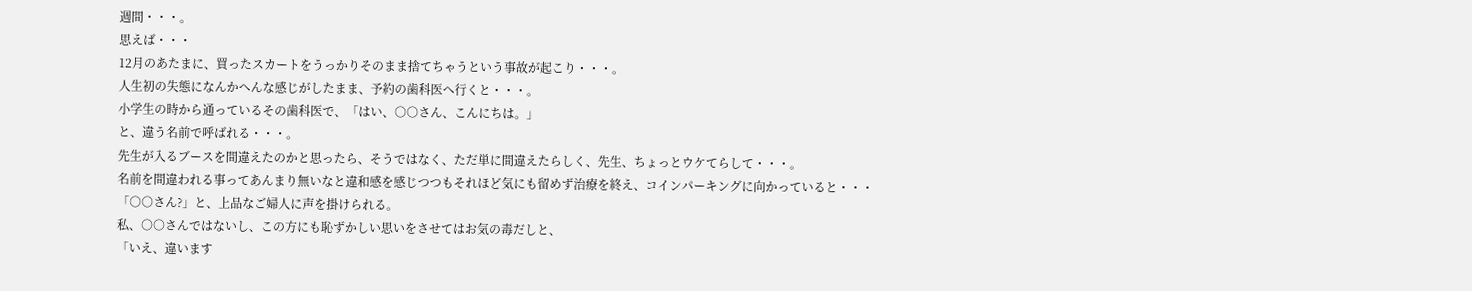週間・・・。
思えば・・・
12月のあたまに、買ったスカートをうっかりそのまま捨てちゃうという事故が起こり・・・。
人生初の失態になんかへんな感じがしたまま、予約の歯科医へ行くと・・・。
小学生の時から通っているその歯科医で、「はい、○○さん、こんにちは。」
と、違う名前で呼ばれる・・・。
先生が入るブースを間違えたのかと思ったら、そうではなく、ただ単に間違えたらしく、先生、ちょっとウケてらして・・・。
名前を間違われる事ってあんまり無いなと違和感を感じつつもそれほど気にも留めず治療を終え、コインパーキングに向かっていると・・・
「○○さん?」と、上品なご婦人に声を掛けられる。
私、○○さんではないし、この方にも恥ずかしい思いをさせてはお気の毒だしと、
「いえ、違います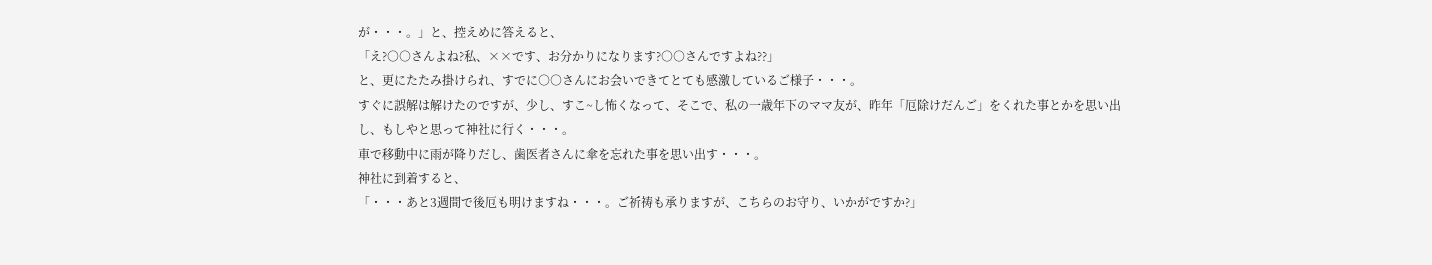が・・・。」と、控えめに答えると、
「え?○○さんよね?私、××です、お分かりになります?○○さんですよね??」
と、更にたたみ掛けられ、すでに○○さんにお会いできてとても感激しているご様子・・・。
すぐに誤解は解けたのですが、少し、すこ~し怖くなって、そこで、私の一歳年下のママ友が、昨年「厄除けだんご」をくれた事とかを思い出し、もしやと思って神社に行く・・・。
車で移動中に雨が降りだし、歯医者さんに傘を忘れた事を思い出す・・・。
神社に到着すると、
「・・・あと3週間で後厄も明けますね・・・。ご祈祷も承りますが、こちらのお守り、いかがですか?」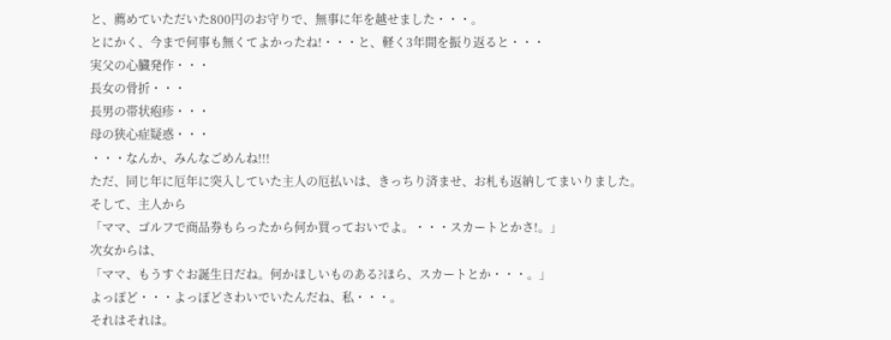と、薦めていただいた800円のお守りで、無事に年を越せました・・・。
とにかく、今まで何事も無くてよかったね!・・・と、軽く3年間を振り返ると・・・
実父の心臓発作・・・
長女の骨折・・・
長男の帯状疱疹・・・
母の狭心症疑惑・・・
・・・なんか、みんなごめんね!!!
ただ、同じ年に厄年に突入していた主人の厄払いは、きっちり済ませ、お札も返納してまいりました。
そして、主人から
「ママ、ゴルフで商品券もらったから何か買っておいでよ。・・・スカートとかさ!。」
次女からは、
「ママ、もうすぐお誕生日だね。何かほしいものある?ほら、スカートとか・・・。」
よっぽど・・・よっぽどさわいでいたんだね、私・・・。
それはそれは。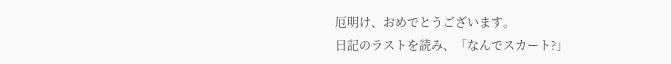厄明け、おめでとうございます。
日記のラストを読み、「なんでスカート?」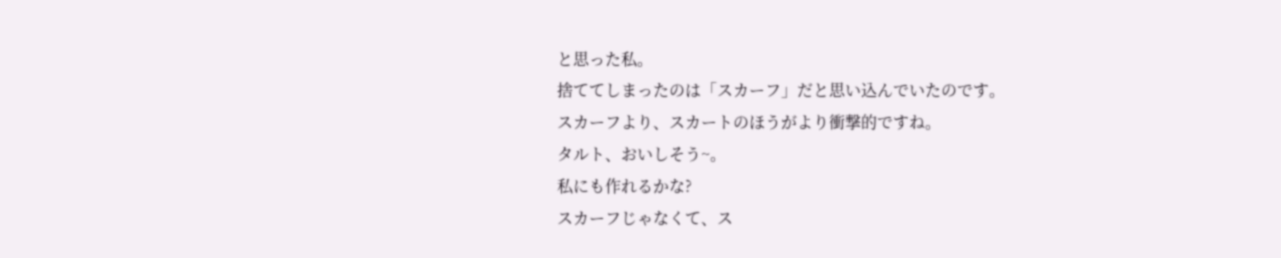と思った私。
捨ててしまったのは「スカーフ」だと思い込んでいたのです。
スカーフより、スカートのほうがより衝撃的ですね。
タルト、おいしそう~。
私にも作れるかな?
スカーフじゃなくて、ス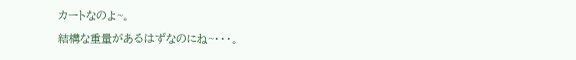カートなのよ~。
結構な重量があるはずなのにね~・・・。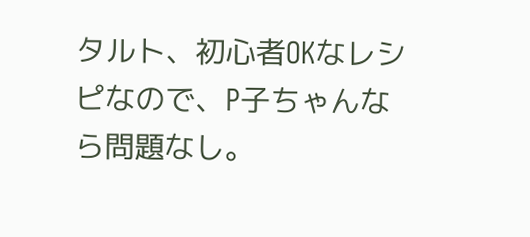タルト、初心者OKなレシピなので、P子ちゃんなら問題なし。